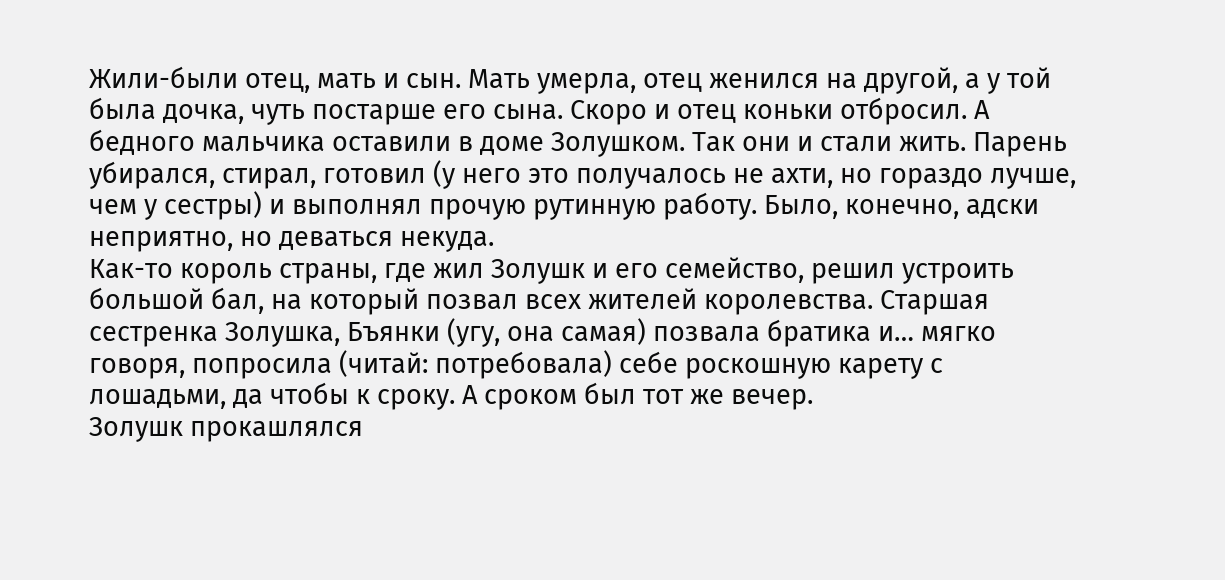Жили-были отец, мать и сын. Мать умерла, отец женился на другой, а у той была дочка, чуть постарше его сына. Скоро и отец коньки отбросил. А бедного мальчика оставили в доме Золушком. Так они и стали жить. Парень убирался, стирал, готовил (у него это получалось не ахти, но гораздо лучше, чем у сестры) и выполнял прочую рутинную работу. Было, конечно, адски неприятно, но деваться некуда.
Как-то король страны, где жил Золушк и его семейство, решил устроить большой бал, на который позвал всех жителей королевства. Старшая сестренка Золушка, Бъянки (угу, она самая) позвала братика и… мягко говоря, попросила (читай: потребовала) себе роскошную карету с лошадьми, да чтобы к сроку. А сроком был тот же вечер.
Золушк прокашлялся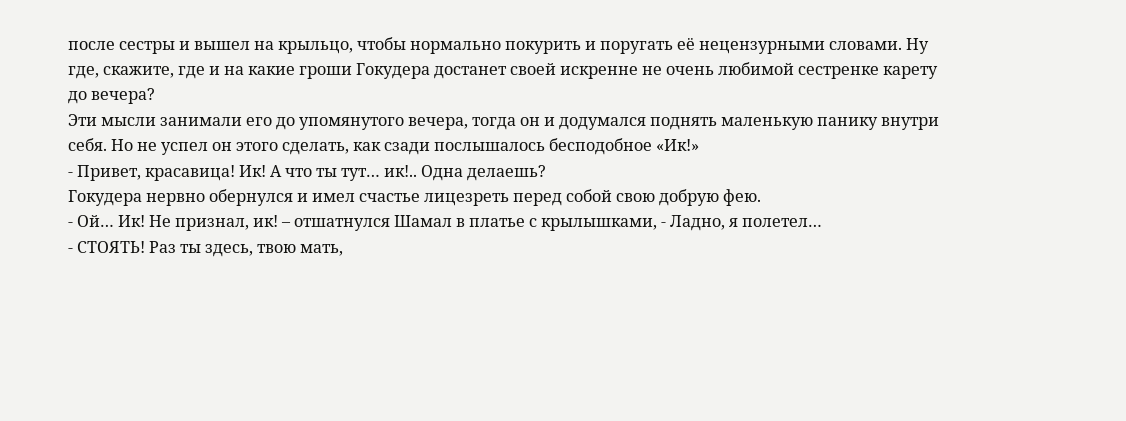после сестры и вышел на крыльцо, чтобы нормально покурить и поругать её нецензурными словами. Ну где, скажите, где и на какие гроши Гокудера достанет своей искренне не очень любимой сестренке карету до вечера?
Эти мысли занимали его до упомянутого вечера, тогда он и додумался поднять маленькую панику внутри себя. Но не успел он этого сделать, как сзади послышалось бесподобное «Ик!»
- Привет, красавица! Ик! А что ты тут… ик!.. Одна делаешь?
Гокудера нервно обернулся и имел счастье лицезреть перед собой свою добрую фею.
- Ой… Ик! Не признал, ик! – отшатнулся Шамал в платье с крылышками, - Ладно, я полетел…
- СТОЯТЬ! Раз ты здесь, твою мать,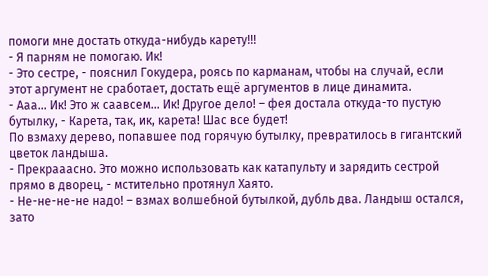помоги мне достать откуда-нибудь карету!!!
- Я парням не помогаю. Ик!
- Это сестре, - пояснил Гокудера, роясь по карманам, чтобы на случай, если этот аргумент не сработает, достать ещё аргументов в лице динамита.
- Ааа… Ик! Это ж саавсем… Ик! Другое дело! – фея достала откуда-то пустую бутылку, - Карета, так, ик, карета! Шас все будет!
По взмаху дерево, попавшее под горячую бутылку, превратилось в гигантский цветок ландыша.
- Прекрааасно. Это можно использовать как катапульту и зарядить сестрой прямо в дворец, - мстительно протянул Хаято.
- Не-не-не-не надо! – взмах волшебной бутылкой, дубль два. Ландыш остался, зато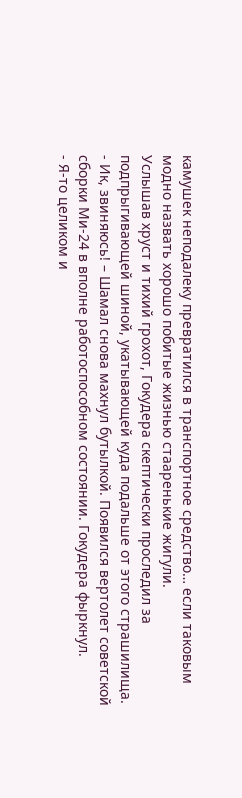камушек неподалеку превратился в транспортное средство… если таковым модно назвать хорошо побитые жизнью стааренькие жигули.
Услышав хруст и тихий грохот, Гокудера скептически проследил за подпрыгивающей шиной, укатывающей куда подальше от этого страшилища.
- Ик, звиняюсь! – Шамал снова махнул бутылкой. Появился вертолет советской сборки Ми-24 в вполне работоспособном состоянии. Гокудера фыркнул.
- Я-то целиком и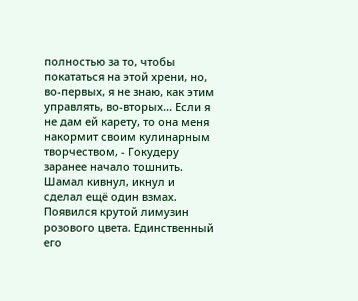полностью за то, чтобы покататься на этой хрени, но, во-первых, я не знаю, как этим управлять, во-вторых… Если я не дам ей карету, то она меня накормит своим кулинарным творчеством, - Гокудеру заранее начало тошнить.
Шамал кивнул, икнул и сделал ещё один взмах. Появился крутой лимузин розового цвета. Единственный его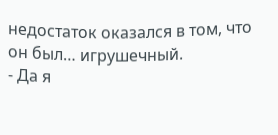недостаток оказался в том, что он был… игрушечный.
- Да я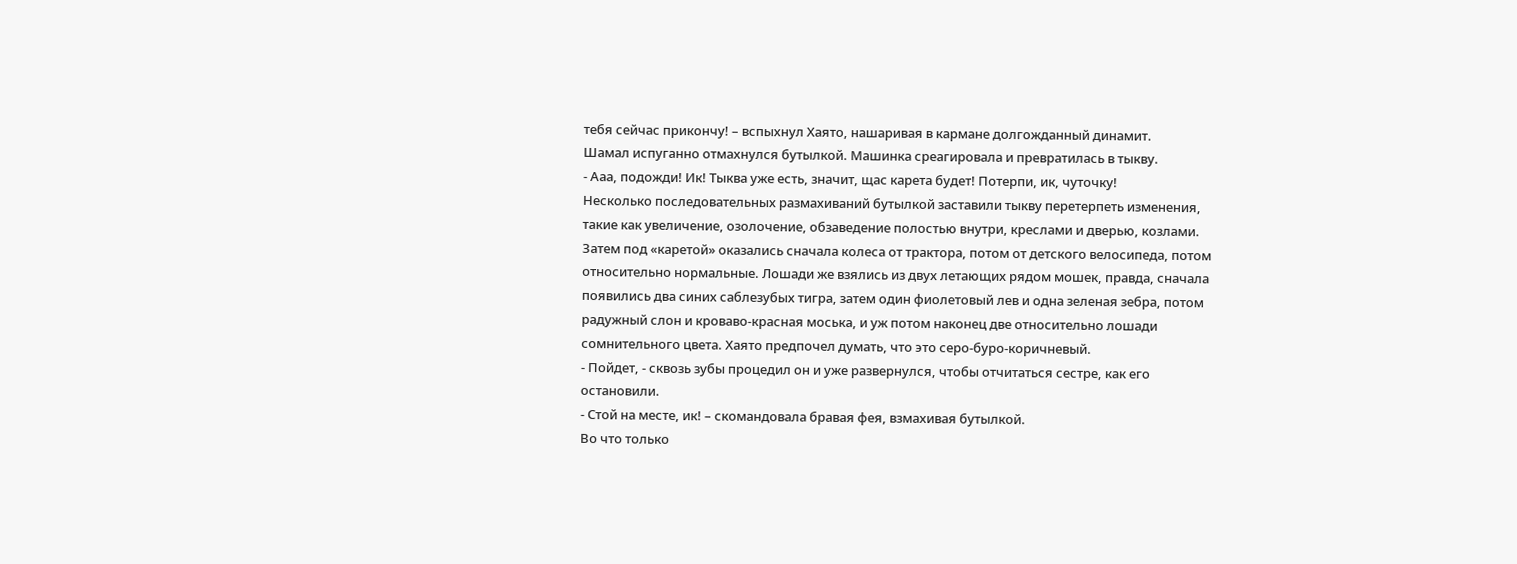тебя сейчас прикончу! – вспыхнул Хаято, нашаривая в кармане долгожданный динамит.
Шамал испуганно отмахнулся бутылкой. Машинка среагировала и превратилась в тыкву.
- Ааа, подожди! Ик! Тыква уже есть, значит, щас карета будет! Потерпи, ик, чуточку!
Несколько последовательных размахиваний бутылкой заставили тыкву перетерпеть изменения, такие как увеличение, озолочение, обзаведение полостью внутри, креслами и дверью, козлами. Затем под «каретой» оказались сначала колеса от трактора, потом от детского велосипеда, потом относительно нормальные. Лошади же взялись из двух летающих рядом мошек, правда, сначала появились два синих саблезубых тигра, затем один фиолетовый лев и одна зеленая зебра, потом радужный слон и кроваво-красная моська, и уж потом наконец две относительно лошади сомнительного цвета. Хаято предпочел думать, что это серо-буро-коричневый.
- Пойдет, - сквозь зубы процедил он и уже развернулся, чтобы отчитаться сестре, как его остановили.
- Стой на месте, ик! – скомандовала бравая фея, взмахивая бутылкой.
Во что только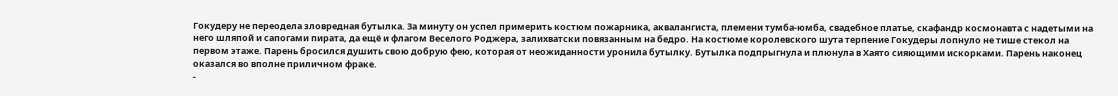Гокудеру не переодела зловредная бутылка. За минуту он успел примерить костюм пожарника, аквалангиста, племени тумба-юмба, свадебное платье, скафандр космонавта с надетыми на него шляпой и сапогами пирата, да ещё и флагом Веселого Роджера, залихватски повязанным на бедро. На костюме королевского шута терпение Гокудеры лопнуло не тише стекол на первом этаже. Парень бросился душить свою добрую фею, которая от неожиданности уронила бутылку. Бутылка подпрыгнула и плюнула в Хаято сияющими искорками. Парень наконец оказался во вполне приличном фраке.
-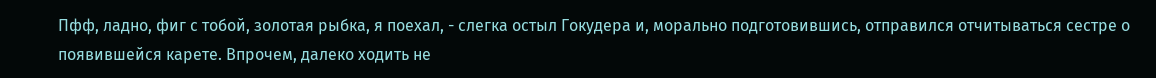Пфф, ладно, фиг с тобой, золотая рыбка, я поехал, - слегка остыл Гокудера и, морально подготовившись, отправился отчитываться сестре о появившейся карете. Впрочем, далеко ходить не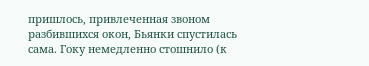пришлось, привлеченная звоном разбившихся окон, Бьянки спустилась сама. Гоку немедленно стошнило (к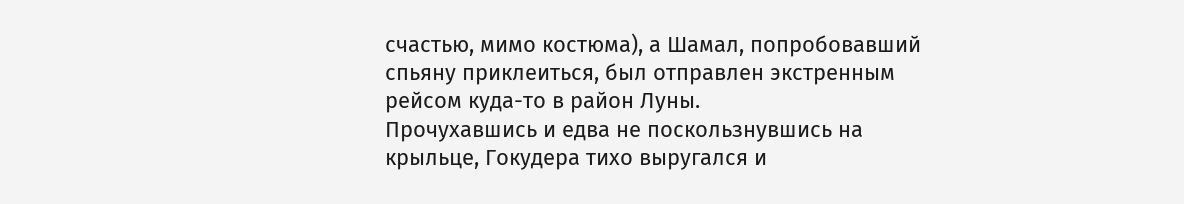счастью, мимо костюма), а Шамал, попробовавший спьяну приклеиться, был отправлен экстренным рейсом куда-то в район Луны.
Прочухавшись и едва не поскользнувшись на крыльце, Гокудера тихо выругался и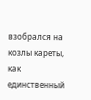взобрался на козлы кареты, как единственный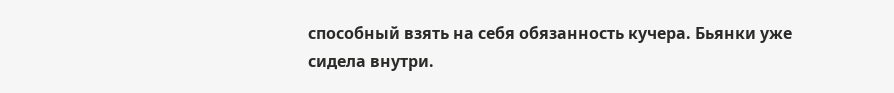способный взять на себя обязанность кучера. Бьянки уже сидела внутри.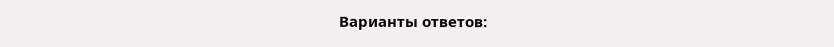Варианты ответов: